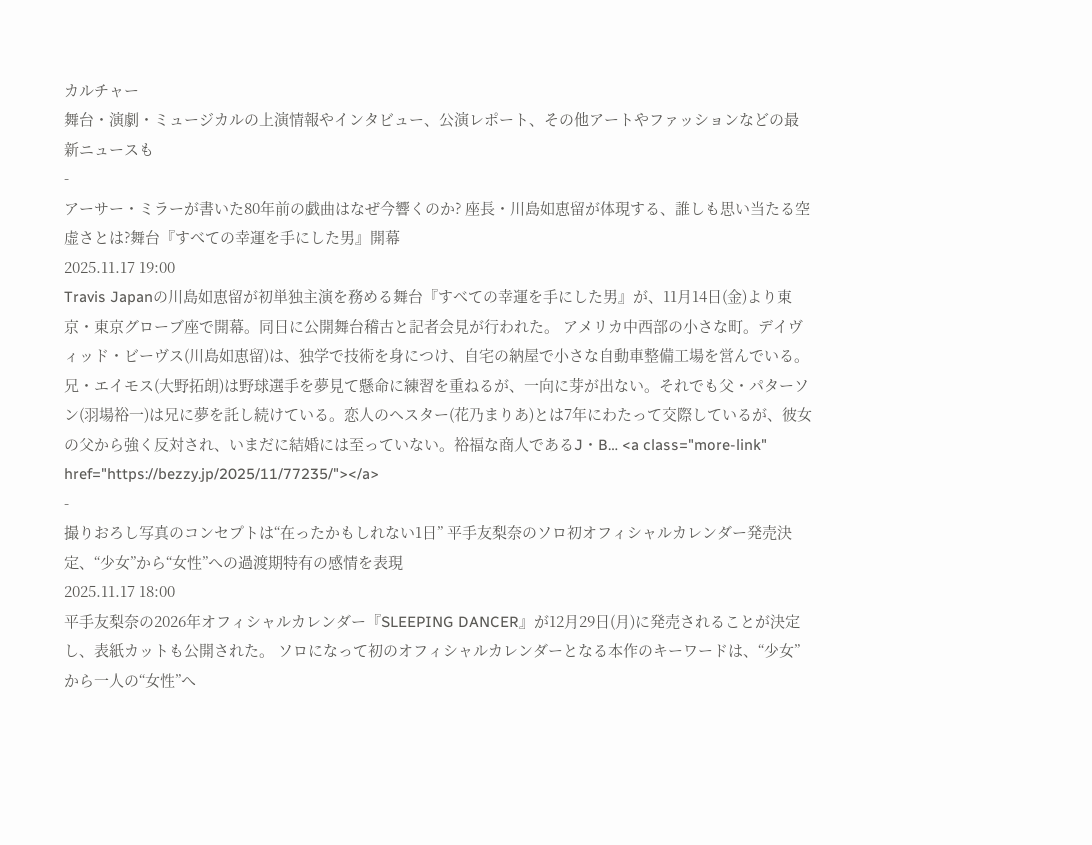カルチャー
舞台・演劇・ミュージカルの上演情報やインタビュー、公演レポート、その他アートやファッションなどの最新ニュースも
-
アーサー・ミラーが書いた80年前の戯曲はなぜ今響くのか? 座長・川島如恵留が体現する、誰しも思い当たる空虚さとは?舞台『すべての幸運を⼿にした男』開幕
2025.11.17 19:00
Travis Japanの川島如恵留が初単独主演を務める舞台『すべての幸運を⼿にした男』が、11月14日(金)より東京・東京グローブ座で開幕。同日に公開舞台稽古と記者会見が行われた。 アメリカ中西部の小さな町。デイヴィッド・ビーヴス(川島如恵留)は、独学で技術を身につけ、自宅の納屋で小さな自動車整備工場を営んでいる。兄・エイモス(大野拓朗)は野球選手を夢見て懸命に練習を重ねるが、一向に芽が出ない。それでも父・パターソン(羽場裕一)は兄に夢を託し続けている。恋人のヘスター(花乃まりあ)とは7年にわたって交際しているが、彼女の父から強く反対され、いまだに結婚には至っていない。裕福な商人であるJ・B… <a class="more-link" href="https://bezzy.jp/2025/11/77235/"></a>
-
撮りおろし写真のコンセプトは“在ったかもしれない1日” 平手友梨奈のソロ初オフィシャルカレンダー発売決定、“少女”から“女性”への過渡期特有の感情を表現
2025.11.17 18:00
平手友梨奈の2026年オフィシャルカレンダー『SLEEPING DANCER』が12月29日(月)に発売されることが決定し、表紙カットも公開された。 ソロになって初のオフィシャルカレンダーとなる本作のキーワードは、“少女”から一人の“女性”へ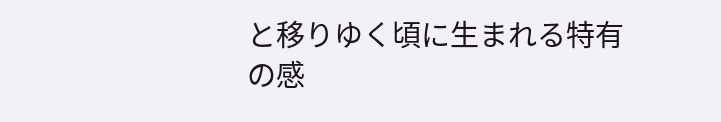と移りゆく頃に生まれる特有の感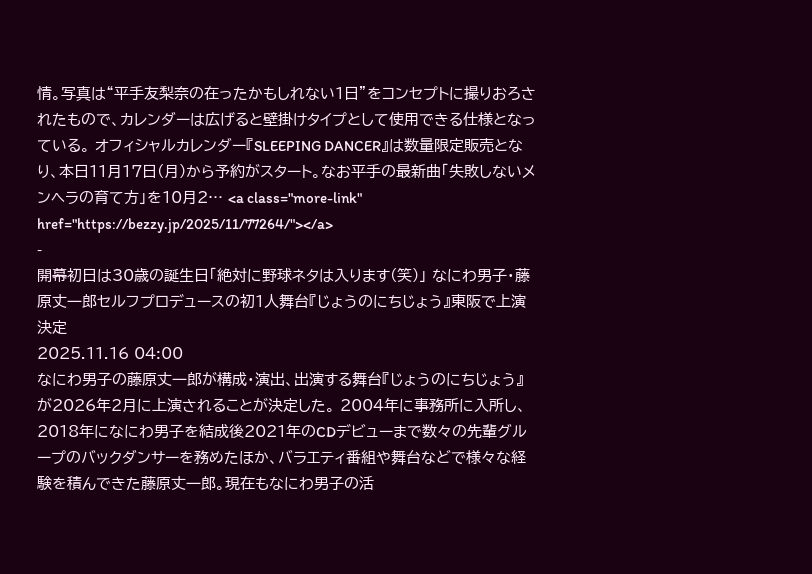情。写真は“平手友梨奈の在ったかもしれない1日”をコンセプトに撮りおろされたもので、カレンダーは広げると壁掛けタイプとして使用できる仕様となっている。 オフィシャルカレンダー『SLEEPING DANCER』は数量限定販売となり、本日11月17日(月)から予約がスタート。なお平手の最新曲「失敗しないメンヘラの育て方」を10月2… <a class="more-link" href="https://bezzy.jp/2025/11/77264/"></a>
-
開幕初日は30歳の誕生日「絶対に野球ネタは入ります(笑)」 なにわ男子・藤原丈一郎セルフプロデュースの初1人舞台『じょうのにちじょう』東阪で上演決定
2025.11.16 04:00
なにわ男子の藤原丈一郎が構成・演出、出演する舞台『じょうのにちじょう』が2026年2月に上演されることが決定した。 2004年に事務所に入所し、2018年になにわ男子を結成後2021年のCDデビューまで数々の先輩グループのバックダンサーを務めたほか、バラエティ番組や舞台などで様々な経験を積んできた藤原丈一郎。現在もなにわ男子の活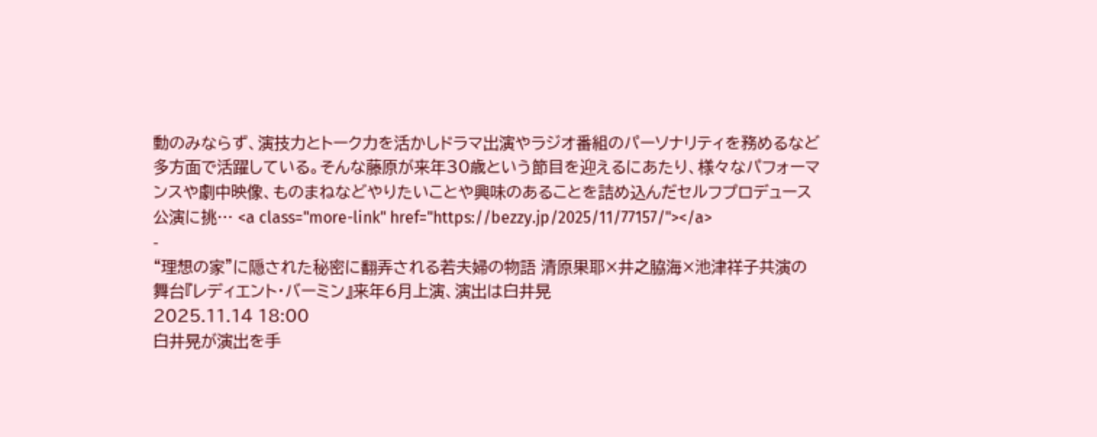動のみならず、演技力とトーク力を活かしドラマ出演やラジオ番組のパーソナリティを務めるなど多方面で活躍している。そんな藤原が来年30歳という節目を迎えるにあたり、様々なパフォーマンスや劇中映像、ものまねなどやりたいことや興味のあることを詰め込んだセルフプロデュース公演に挑… <a class="more-link" href="https://bezzy.jp/2025/11/77157/"></a>
-
“理想の家”に隠された秘密に翻弄される若夫婦の物語 清原果耶×井之脇海×池津祥子共演の舞台『レディエント・バーミン』来年6月上演、演出は白井晃
2025.11.14 18:00
白井晃が演出を手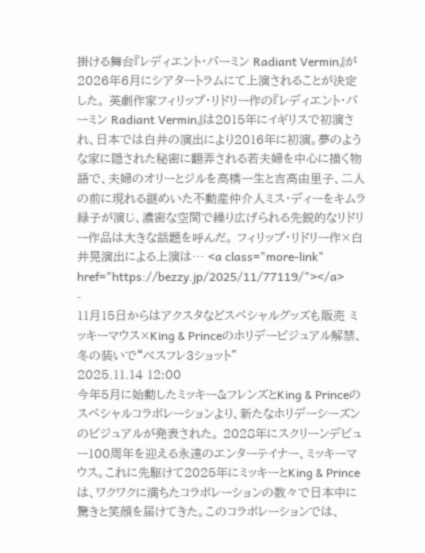掛ける舞台『レディエント・バーミン Radiant Vermin』が2026年6月にシアタートラムにて上演されることが決定した。 英劇作家フィリップ・リドリー作の『レディエント・バーミン Radiant Vermin』は2015年にイギリスで初演され、日本では白井の演出により2016年に初演。夢のような家に隠された秘密に翻弄される若夫婦を中心に描く物語で、夫婦のオリーとジルを高橋一生と吉高由里子、二人の前に現れる謎めいた不動産仲介人ミス・ディーをキムラ緑子が演じ、濃密な空間で繰り広げられる先鋭的なリドリー作品は大きな話題を呼んだ。 フィリップ・リドリー作×白井晃演出による上演は… <a class="more-link" href="https://bezzy.jp/2025/11/77119/"></a>
-
11月15日からはアクスタなどスペシャルグッズも販売 ミッキーマウス×King & Princeのホリデービジュアル解禁、冬の装いで“べスフレ3ショット”
2025.11.14 12:00
今年5月に始動したミッキー&フレンズとKing & Princeのスペシャルコラボレーションより、新たなホリデーシーズンのビジュアルが発表された。 2028年にスクリーンデビュー100周年を迎える永遠のエンターテイナー、ミッキーマウス。これに先駆けて2025年にミッキーとKing & Princeは、ワクワクに満ちたコラボレーションの数々で日本中に驚きと笑顔を届けてきた。このコラボレーションでは、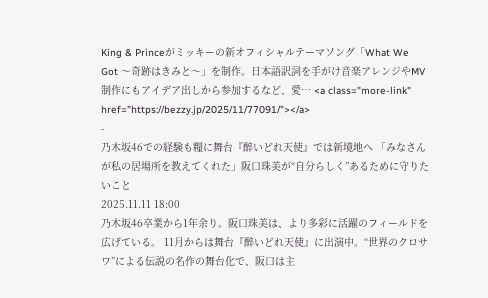King & Princeがミッキーの新オフィシャルテーマソング「What We Got 〜奇跡はきみと〜」を制作。日本語訳詞を手がけ音楽アレンジやMV制作にもアイデア出しから参加するなど、愛… <a class="more-link" href="https://bezzy.jp/2025/11/77091/"></a>
-
乃木坂46での経験も糧に舞台『醉いどれ天使』では新境地へ 「みなさんが私の居場所を教えてくれた」阪口珠美が“自分らしく”あるために守りたいこと
2025.11.11 18:00
乃木坂46卒業から1年余り。阪口珠美は、より多彩に活躍のフィールドを広げている。 11月からは舞台『醉いどれ天使』に出演中。“世界のクロサワ”による伝説の名作の舞台化で、阪口は主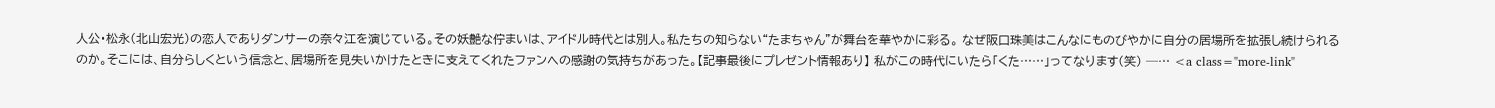人公・松永(北山宏光)の恋人でありダンサーの奈々江を演じている。その妖艶な佇まいは、アイドル時代とは別人。私たちの知らない“たまちゃん”が舞台を華やかに彩る。 なぜ阪口珠美はこんなにものびやかに自分の居場所を拡張し続けられるのか。そこには、自分らしくという信念と、居場所を見失いかけたときに支えてくれたファンへの感謝の気持ちがあった。【記事最後にプレゼント情報あり】 私がこの時代にいたら「くた……」ってなります(笑) ─… <a class="more-link"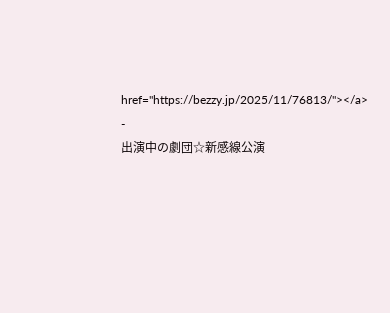href="https://bezzy.jp/2025/11/76813/"></a>
-
出演中の劇団☆新感線公演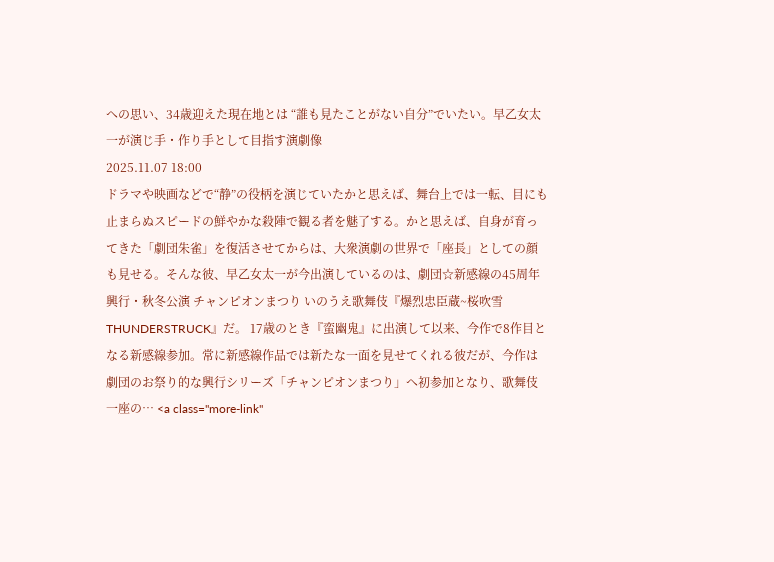への思い、34歳迎えた現在地とは “誰も見たことがない自分”でいたい。早乙女太一が演じ手・作り手として目指す演劇像
2025.11.07 18:00
ドラマや映画などで“静”の役柄を演じていたかと思えば、舞台上では一転、目にも止まらぬスピードの鮮やかな殺陣で観る者を魅了する。かと思えば、自身が育ってきた「劇団朱雀」を復活させてからは、大衆演劇の世界で「座長」としての顔も見せる。そんな彼、早乙女太一が今出演しているのは、劇団☆新感線の45周年興行・秋冬公演 チャンピオンまつり いのうえ歌舞伎『爆烈忠臣蔵~桜吹雪THUNDERSTRUCK』だ。 17歳のとき『蛮幽鬼』に出演して以来、今作で8作目となる新感線参加。常に新感線作品では新たな一面を見せてくれる彼だが、今作は劇団のお祭り的な興行シリーズ「チャンピオンまつり」へ初参加となり、歌舞伎一座の… <a class="more-link"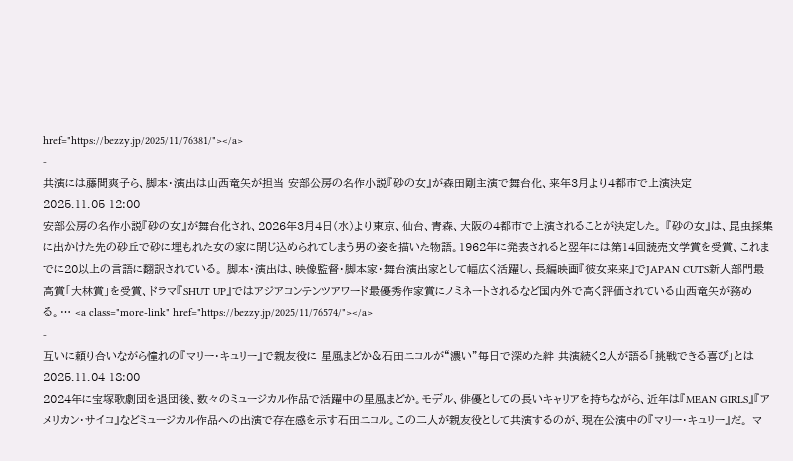href="https://bezzy.jp/2025/11/76381/"></a>
-
共演には藤間爽子ら、脚本・演出は山西竜矢が担当 安部公房の名作小説『砂の女』が森田剛主演で舞台化、来年3月より4都市で上演決定
2025.11.05 12:00
安部公房の名作小説『砂の女』が舞台化され、2026年3月4日(水)より東京、仙台、青森、大阪の4都市で上演されることが決定した。 『砂の女』は、昆虫採集に出かけた先の砂丘で砂に埋もれた女の家に閉じ込められてしまう男の姿を描いた物語。1962年に発表されると翌年には第14回読売文学賞を受賞、これまでに20以上の言語に翻訳されている。 脚本・演出は、映像監督・脚本家・舞台演出家として幅広く活躍し、長編映画『彼女来来』でJAPAN CUTS新人部門最高賞「大林賞」を受賞、ドラマ『SHUT UP』ではアジアコンテンツアワード最優秀作家賞にノミネートされるなど国内外で高く評価されている山西竜矢が務める。… <a class="more-link" href="https://bezzy.jp/2025/11/76574/"></a>
-
互いに頼り合いながら憧れの『マリー・キュリー』で親友役に 星風まどか&石田ニコルが“濃い”毎日で深めた絆 共演続く2人が語る「挑戦できる喜び」とは
2025.11.04 18:00
2024年に宝塚歌劇団を退団後、数々のミュージカル作品で活躍中の星風まどか。モデル、俳優としての長いキャリアを持ちながら、近年は『MEAN GIRLS』『アメリカン・サイコ』などミュージカル作品への出演で存在感を示す石田ニコル。この二人が親友役として共演するのが、現在公演中の『マリー・キュリー』だ。 マ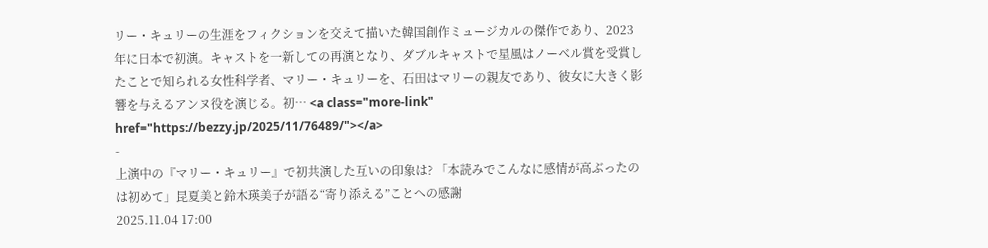リー・キュリーの生涯をフィクションを交えて描いた韓国創作ミュージカルの傑作であり、2023年に日本で初演。キャストを一新しての再演となり、ダブルキャストで星風はノーベル賞を受賞したことで知られる女性科学者、マリー・キュリーを、石田はマリーの親友であり、彼女に大きく影響を与えるアンヌ役を演じる。初… <a class="more-link" href="https://bezzy.jp/2025/11/76489/"></a>
-
上演中の『マリー・キュリー』で初共演した互いの印象は? 「本読みでこんなに感情が高ぶったのは初めて」昆夏美と鈴木瑛美子が語る“寄り添える”ことへの感謝
2025.11.04 17:00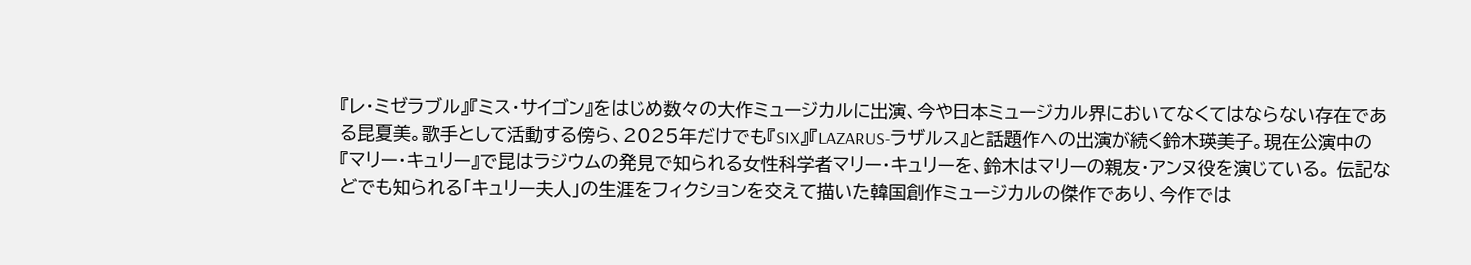『レ・ミゼラブル』『ミス・サイゴン』をはじめ数々の大作ミュージカルに出演、今や日本ミュージカル界においてなくてはならない存在である昆夏美。歌手として活動する傍ら、2025年だけでも『SIX』『LAZARUS-ラザルス』と話題作への出演が続く鈴木瑛美子。現在公演中の『マリー・キュリー』で昆はラジウムの発見で知られる女性科学者マリー・キュリーを、鈴木はマリーの親友・アンヌ役を演じている。 伝記などでも知られる「キュリー夫人」の生涯をフィクションを交えて描いた韓国創作ミュージカルの傑作であり、今作では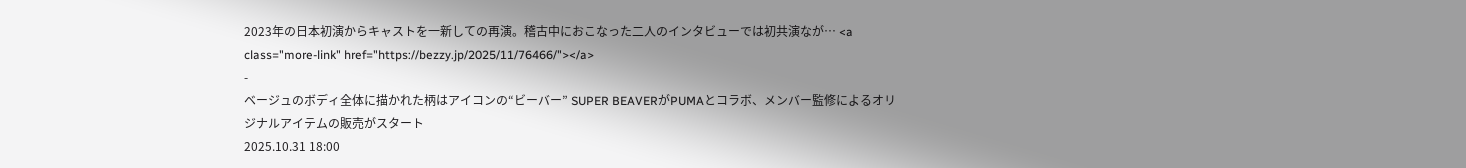2023年の日本初演からキャストを一新しての再演。稽古中におこなった二人のインタビューでは初共演なが… <a class="more-link" href="https://bezzy.jp/2025/11/76466/"></a>
-
ベージュのボディ全体に描かれた柄はアイコンの“ビーバー” SUPER BEAVERがPUMAとコラボ、メンバー監修によるオリジナルアイテムの販売がスタート
2025.10.31 18:00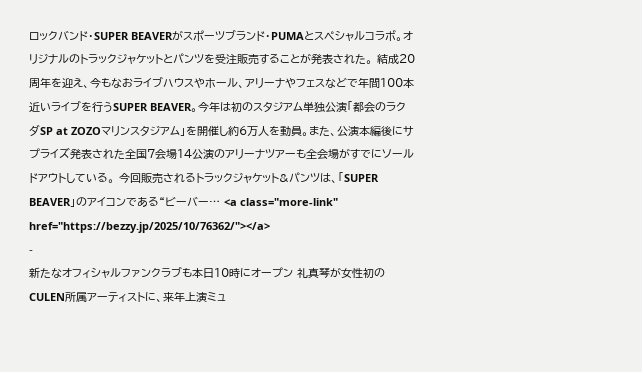ロックバンド・SUPER BEAVERがスポーツブランド・PUMAとスペシャルコラボ。オリジナルのトラックジャケットとパンツを受注販売することが発表された。 結成20周年を迎え、今もなおライブハウスやホール、アリーナやフェスなどで年間100本近いライブを行うSUPER BEAVER。今年は初のスタジアム単独公演「都会のラクダSP at ZOZOマリンスタジアム」を開催し約6万人を動員。また、公演本編後にサプライズ発表された全国7会場14公演のアリーナツアーも全会場がすでにソールドアウトしている。 今回販売されるトラックジャケット&パンツは、「SUPER BEAVER」のアイコンである“ビーバー… <a class="more-link" href="https://bezzy.jp/2025/10/76362/"></a>
-
新たなオフィシャルファンクラブも本日10時にオープン 礼真琴が女性初のCULEN所属アーティストに、来年上演ミュ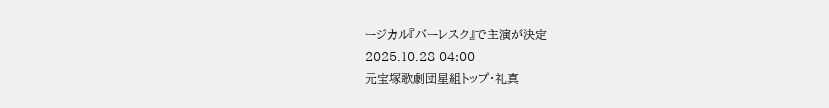ージカル『バーレスク』で主演が決定
2025.10.28 04:00
元宝塚歌劇団星組トップ・礼真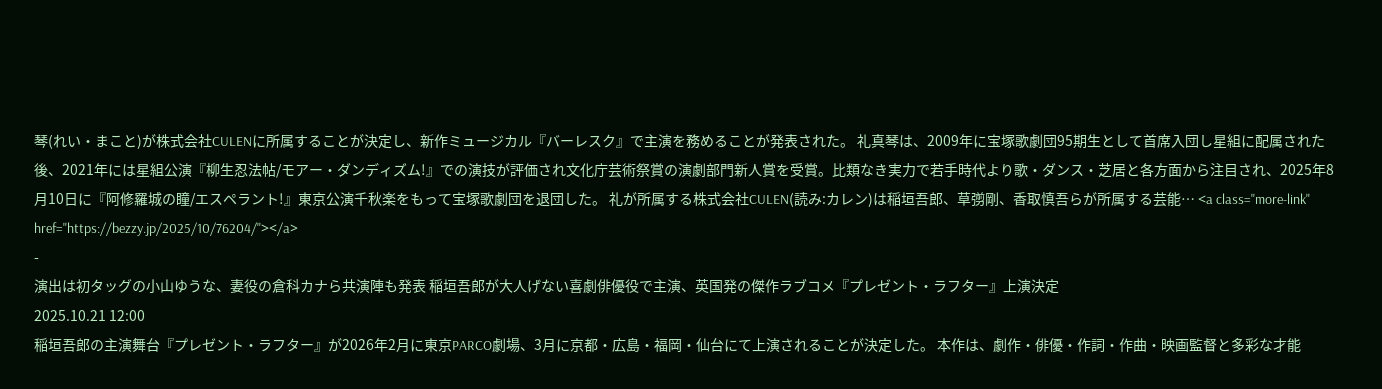琴(れい・まこと)が株式会社CULENに所属することが決定し、新作ミュージカル『バーレスク』で主演を務めることが発表された。 礼真琴は、2009年に宝塚歌劇団95期生として首席入団し星組に配属された後、2021年には星組公演『柳生忍法帖/モアー・ダンディズム!』での演技が評価され文化庁芸術祭賞の演劇部門新人賞を受賞。比類なき実力で若手時代より歌・ダンス・芝居と各方面から注目され、2025年8月10日に『阿修羅城の瞳/エスペラント!』東京公演千秋楽をもって宝塚歌劇団を退団した。 礼が所属する株式会社CULEN(読み:カレン)は稲垣吾郎、草彅剛、香取慎吾らが所属する芸能… <a class="more-link" href="https://bezzy.jp/2025/10/76204/"></a>
-
演出は初タッグの小山ゆうな、妻役の倉科カナら共演陣も発表 稲垣吾郎が大人げない喜劇俳優役で主演、英国発の傑作ラブコメ『プレゼント・ラフター』上演決定
2025.10.21 12:00
稲垣吾郎の主演舞台『プレゼント・ラフター』が2026年2月に東京PARCO劇場、3月に京都・広島・福岡・仙台にて上演されることが決定した。 本作は、劇作・俳優・作詞・作曲・映画監督と多彩な才能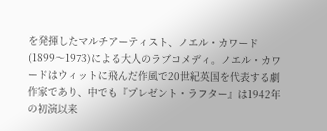を発揮したマルチアーティスト、ノエル・カワード(1899〜1973)による大人のラブコメディ。ノエル・カワードはウィットに飛んだ作風で20世紀英国を代表する劇作家であり、中でも『プレゼント・ラフター』は1942年の初演以来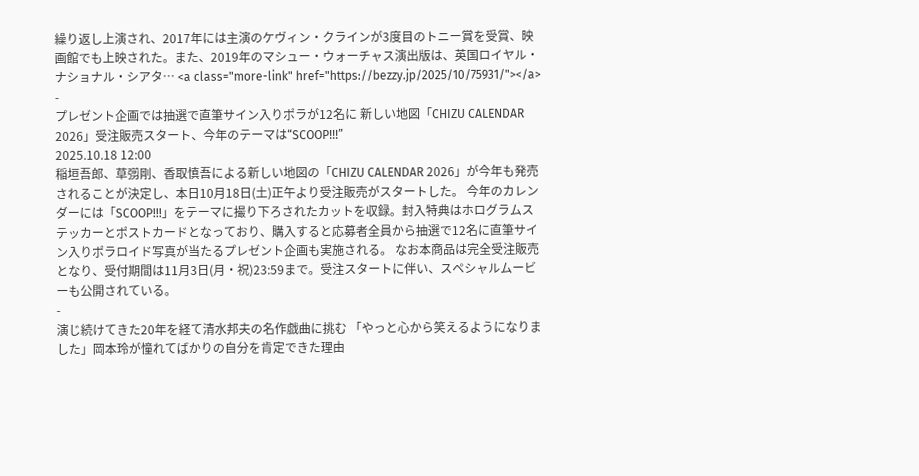繰り返し上演され、2017年には主演のケヴィン・クラインが3度目のトニー賞を受賞、映画館でも上映された。また、2019年のマシュー・ウォーチャス演出版は、英国ロイヤル・ナショナル・シアタ… <a class="more-link" href="https://bezzy.jp/2025/10/75931/"></a>
-
プレゼント企画では抽選で直筆サイン入りポラが12名に 新しい地図「CHIZU CALENDAR 2026」受注販売スタート、今年のテーマは“SCOOP!!!”
2025.10.18 12:00
稲垣吾郎、草彅剛、香取慎吾による新しい地図の「CHIZU CALENDAR 2026」が今年も発売されることが決定し、本日10月18日(土)正午より受注販売がスタートした。 今年のカレンダーには「SCOOP!!!」をテーマに撮り下ろされたカットを収録。封入特典はホログラムステッカーとポストカードとなっており、購入すると応募者全員から抽選で12名に直筆サイン入りポラロイド写真が当たるプレゼント企画も実施される。 なお本商品は完全受注販売となり、受付期間は11月3日(月・祝)23:59まで。受注スタートに伴い、スペシャルムービーも公開されている。
-
演じ続けてきた20年を経て清水邦夫の名作戯曲に挑む 「やっと心から笑えるようになりました」岡本玲が憧れてばかりの自分を肯定できた理由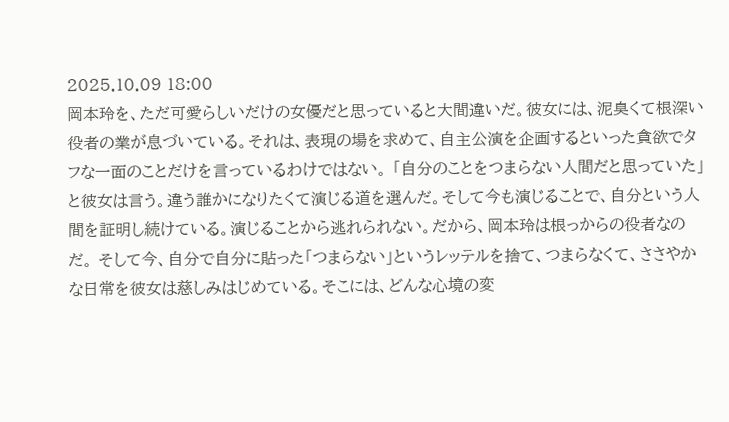2025.10.09 18:00
岡本玲を、ただ可愛らしいだけの女優だと思っていると大間違いだ。彼女には、泥臭くて根深い役者の業が息づいている。それは、表現の場を求めて、自主公演を企画するといった貪欲でタフな一面のことだけを言っているわけではない。 「自分のことをつまらない人間だと思っていた」と彼女は言う。違う誰かになりたくて演じる道を選んだ。そして今も演じることで、自分という人間を証明し続けている。演じることから逃れられない。だから、岡本玲は根っからの役者なのだ。 そして今、自分で自分に貼った「つまらない」というレッテルを捨て、つまらなくて、ささやかな日常を彼女は慈しみはじめている。そこには、どんな心境の変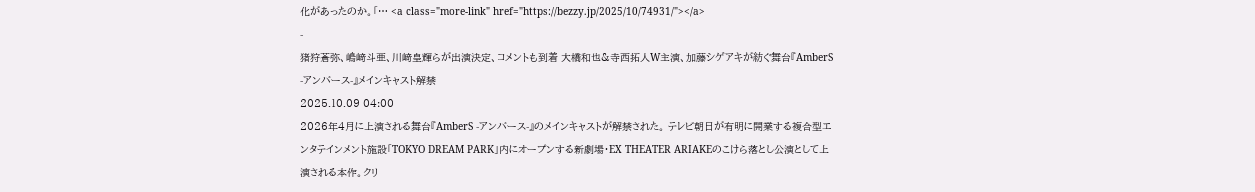化があったのか。「… <a class="more-link" href="https://bezzy.jp/2025/10/74931/"></a>
-
猪狩蒼弥、嶋﨑斗亜、川﨑皇輝らが出演決定、コメントも到着 大橋和也&寺西拓人W主演、加藤シゲアキが紡ぐ舞台『AmberS -アンバース-』メインキャスト解禁
2025.10.09 04:00
2026年4月に上演される舞台『AmberS -アンバース-』のメインキャストが解禁された。 テレビ朝日が有明に開業する複合型エンタテインメント施設「TOKYO DREAM PARK」内にオープンする新劇場・EX THEATER ARIAKEのこけら落とし公演として上演される本作。クリ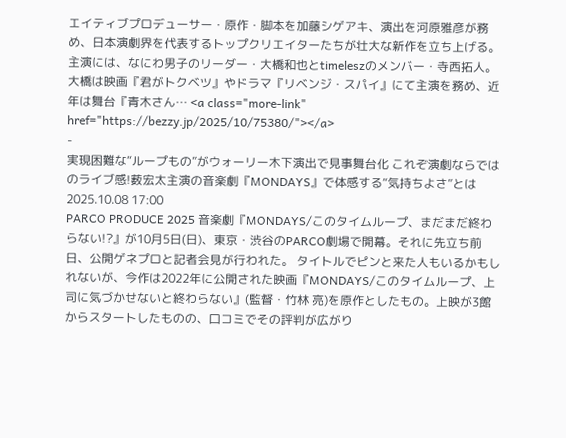エイティブプロデューサー・原作・脚本を加藤シゲアキ、演出を河原雅彦が務め、日本演劇界を代表するトップクリエイターたちが壮大な新作を立ち上げる。 主演には、なにわ男子のリーダー・大橋和也とtimeleszのメンバー・寺西拓人。大橋は映画『君がトクベツ』やドラマ『リベンジ・スパイ』にて主演を務め、近年は舞台『青木さん… <a class="more-link" href="https://bezzy.jp/2025/10/75380/"></a>
-
実現困難な“ループもの”がウォーリー木下演出で見事舞台化 これぞ演劇ならではのライブ感!薮宏太主演の音楽劇『MONDAYS』で体感する“気持ちよさ”とは
2025.10.08 17:00
PARCO PRODUCE 2025 音楽劇『MONDAYS/このタイムループ、まだまだ終わらない!?』が10月5日(日)、東京・渋谷のPARCO劇場で開幕。それに先立ち前日、公開ゲネプロと記者会見が行われた。 タイトルでピンと来た人もいるかもしれないが、今作は2022年に公開された映画『MONDAYS/このタイムループ、上司に気づかせないと終わらない』(監督・竹林 亮)を原作としたもの。上映が3館からスタートしたものの、口コミでその評判が広がり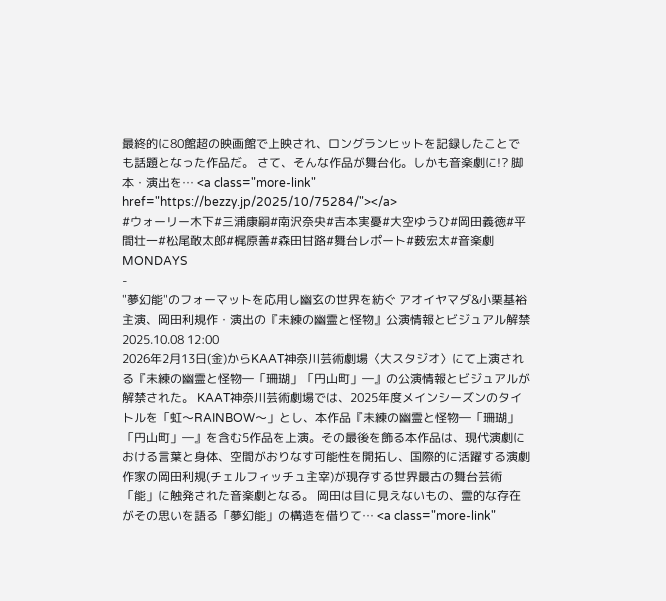最終的に80館超の映画館で上映され、ロングランヒットを記録したことでも話題となった作品だ。 さて、そんな作品が舞台化。しかも音楽劇に!? 脚本・演出を… <a class="more-link" href="https://bezzy.jp/2025/10/75284/"></a>
#ウォーリー木下#三浦康嗣#南沢奈央#吉本実憂#大空ゆうひ#岡田義徳#平間壮一#松尾敢太郎#梶原善#森田甘路#舞台レポート#薮宏太#音楽劇MONDAYS
-
"夢幻能"のフォーマットを応用し幽玄の世界を紡ぐ アオイヤマダ&⼩栗基裕主演、岡⽥利規作・演出の『未練の幽霊と怪物』公演情報とビジュアル解禁
2025.10.08 12:00
2026年2⽉13⽇(⾦)からKAAT神奈川芸術劇場〈⼤スタジオ〉にて上演される『未練の幽霊と怪物―「珊瑚」「円⼭町」―』の公演情報とビジュアルが解禁された。 KAAT神奈川芸術劇場では、2025年度メインシーズンのタイトルを「虹〜RAINBOW〜」とし、本作品『未練の幽霊と怪物―「珊瑚」「円⼭町」―』を含む5作品を上演。その最後を飾る本作品は、現代演劇における⾔葉と⾝体、空間がおりなす可能性を開拓し、国際的に活躍する演劇作家の岡⽥利規(チェルフィッチュ主宰)が現存する世界最古の舞台芸術「能」に触発された⾳楽劇となる。 岡田は⽬に⾒えないもの、霊的な存在がその思いを語る「夢幻能」の構造を借りて… <a class="more-link"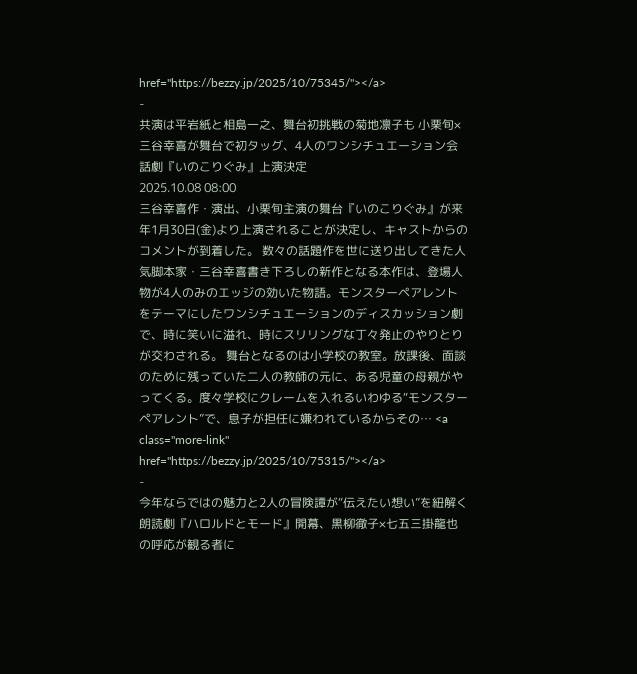href="https://bezzy.jp/2025/10/75345/"></a>
-
共演は平岩紙と相島一之、舞台初挑戦の菊地凛子も 小栗旬×三谷幸喜が舞台で初タッグ、4人のワンシチュエーション会話劇『いのこりぐみ』上演決定
2025.10.08 08:00
三谷幸喜作・演出、小栗旬主演の舞台『いのこりぐみ』が来年1月30日(金)より上演されることが決定し、キャストからのコメントが到着した。 数々の話題作を世に送り出してきた人気脚本家・三谷幸喜書き下ろしの新作となる本作は、登場人物が4人のみのエッジの効いた物語。モンスターペアレントをテーマにしたワンシチュエーションのディスカッション劇で、時に笑いに溢れ、時にスリリングな丁々発止のやりとりが交わされる。 舞台となるのは小学校の教室。放課後、面談のために残っていた二人の教師の元に、ある児童の母親がやってくる。度々学校にクレームを入れるいわゆる“モンスターペアレント”で、息子が担任に嫌われているからその… <a class="more-link" href="https://bezzy.jp/2025/10/75315/"></a>
-
今年ならではの魅力と2人の冒険譚が“伝えたい想い”を紐解く 朗読劇『ハロルドとモード』開幕、黒柳徹子×七五三掛龍也の呼応が観る者に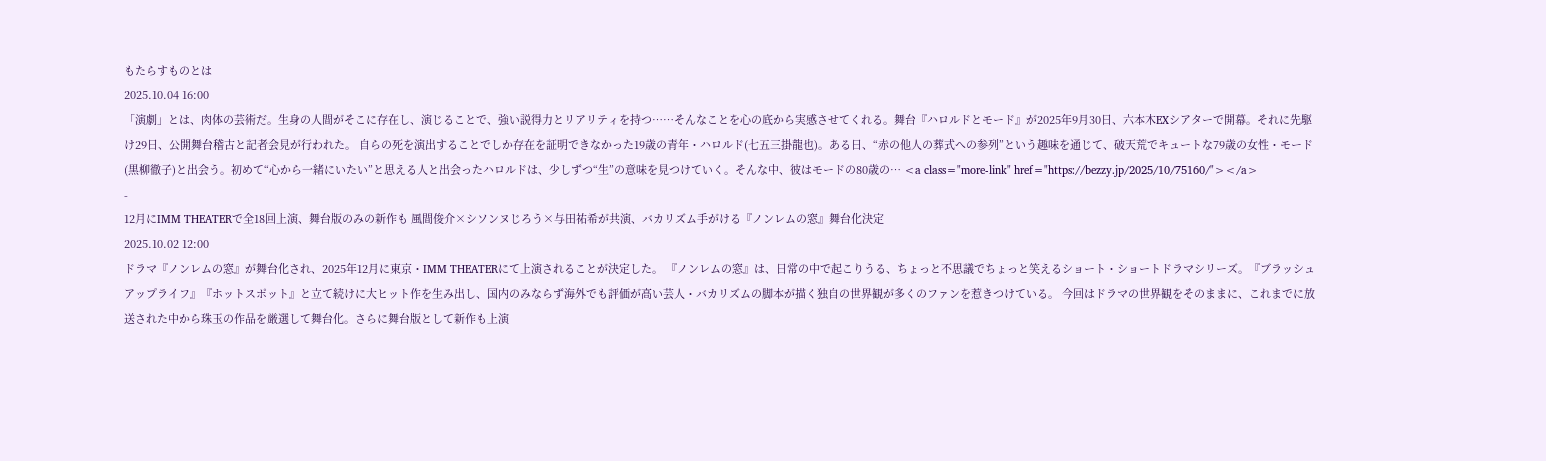もたらすものとは
2025.10.04 16:00
「演劇」とは、肉体の芸術だ。生身の人間がそこに存在し、演じることで、強い説得力とリアリティを持つ……そんなことを心の底から実感させてくれる。舞台『ハロルドとモード』が2025年9月30日、六本木EXシアターで開幕。それに先駆け29日、公開舞台稽古と記者会見が行われた。 自らの死を演出することでしか存在を証明できなかった19歳の青年・ハロルド(七五三掛龍也)。ある日、“赤の他人の葬式への参列”という趣味を通じて、破天荒でキュートな79歳の女性・モード(黒柳徹子)と出会う。初めて“心から一緒にいたい”と思える人と出会ったハロルドは、少しずつ“生”の意味を見つけていく。そんな中、彼はモードの80歳の… <a class="more-link" href="https://bezzy.jp/2025/10/75160/"></a>
-
12月にIMM THEATERで全18回上演、舞台版のみの新作も 風間俊介×シソンヌじろう×与田祐希が共演、バカリズム手がける『ノンレムの窓』舞台化決定
2025.10.02 12:00
ドラマ『ノンレムの窓』が舞台化され、2025年12月に東京・IMM THEATERにて上演されることが決定した。 『ノンレムの窓』は、日常の中で起こりうる、ちょっと不思議でちょっと笑えるショート・ショートドラマシリーズ。『ブラッシュアップライフ』『ホットスポット』と立て続けに大ヒット作を生み出し、国内のみならず海外でも評価が高い芸人・バカリズムの脚本が描く独自の世界観が多くのファンを惹きつけている。 今回はドラマの世界観をそのままに、これまでに放送された中から珠玉の作品を厳選して舞台化。さらに舞台版として新作も上演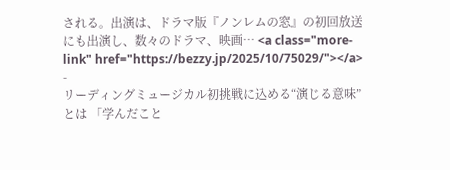される。出演は、ドラマ版『ノンレムの窓』の初回放送にも出演し、数々のドラマ、映画… <a class="more-link" href="https://bezzy.jp/2025/10/75029/"></a>
-
リーディングミュージカル初挑戦に込める“演じる意味”とは 「学んだこと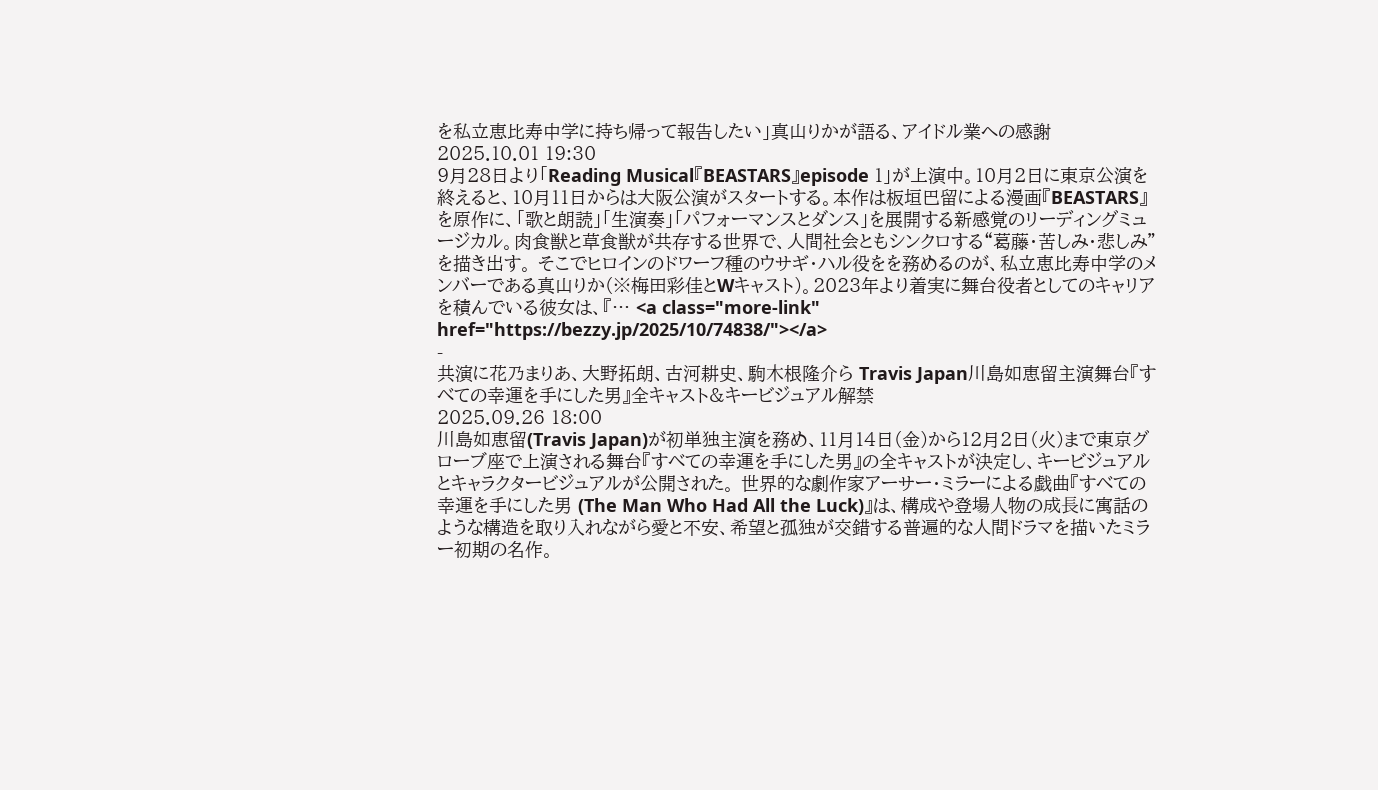を私立恵比寿中学に持ち帰って報告したい」真山りかが語る、アイドル業への感謝
2025.10.01 19:30
9月28日より「Reading Musical『BEASTARS』episode 1」が上演中。10月2日に東京公演を終えると、10月11日からは大阪公演がスタートする。本作は板垣巴留による漫画『BEASTARS』を原作に、「歌と朗読」「生演奏」「パフォーマンスとダンス」を展開する新感覚のリーディングミュージカル。肉食獣と草食獣が共存する世界で、人間社会ともシンクロする“葛藤・苦しみ・悲しみ”を描き出す。 そこでヒロインのドワーフ種のウサギ・ハル役をを務めるのが、私立恵比寿中学のメンバーである真山りか(※梅田彩佳とWキャスト)。2023年より着実に舞台役者としてのキャリアを積んでいる彼女は、『… <a class="more-link" href="https://bezzy.jp/2025/10/74838/"></a>
-
共演に花乃まりあ、大野拓朗、古河耕史、駒⽊根隆介ら Travis Japan川島如恵留主演舞台『すべての幸運を手にした男』全キャスト&キービジュアル解禁
2025.09.26 18:00
川島如恵留(Travis Japan)が初単独主演を務め、11月14日(金)から12月2日(火)まで東京グローブ座で上演される舞台『すべての幸運を手にした男』の全キャストが決定し、キービジュアルとキャラクタービジュアルが公開された。 世界的な劇作家アーサー・ミラーによる戯曲『すべての幸運を手にした男 (The Man Who Had All the Luck)』は、構成や登場⼈物の成⻑に寓話のような構造を取り⼊れながら愛と不安、希望と孤独が交錯する普遍的な人間ドラマを描いたミラー初期の名作。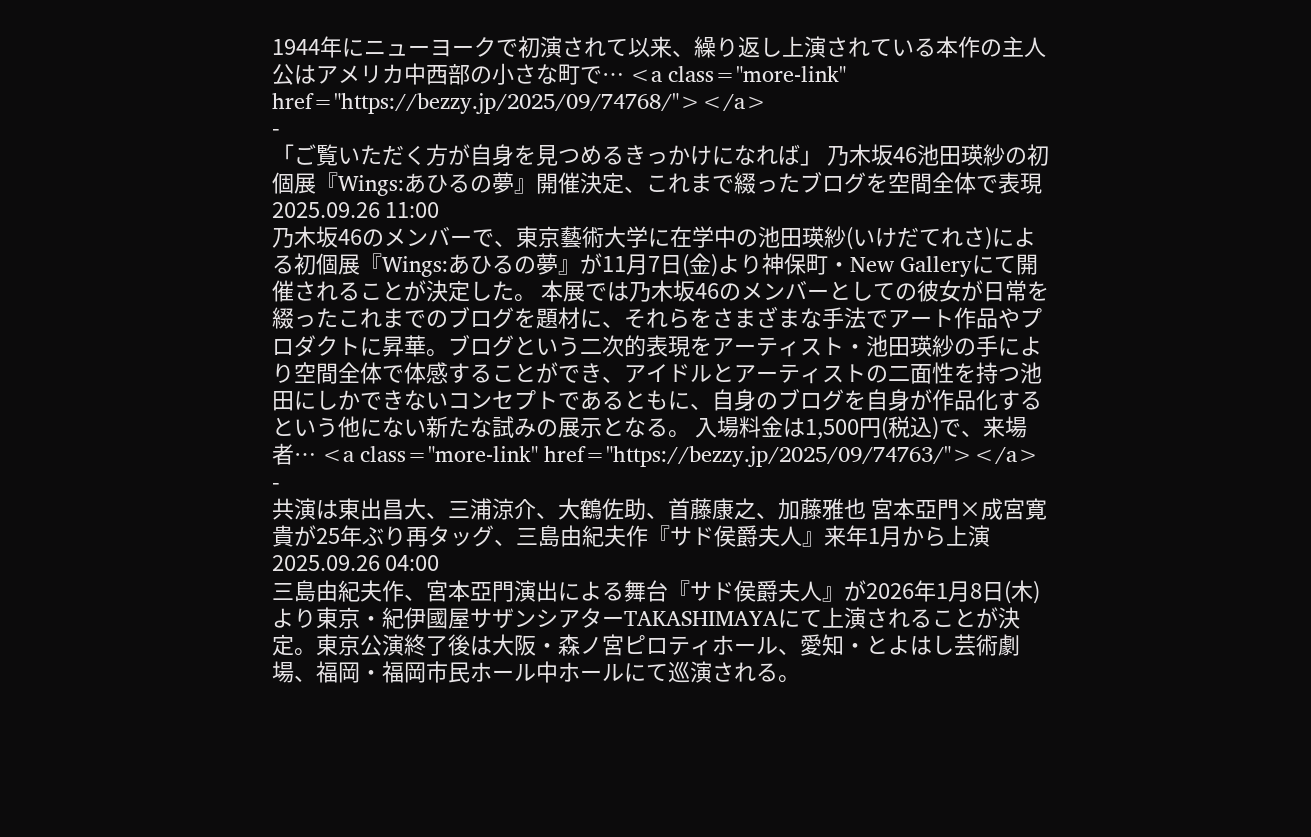1944年にニューヨークで初演されて以来、繰り返し上演されている本作の主人公はアメリカ中西部の小さな町で… <a class="more-link" href="https://bezzy.jp/2025/09/74768/"></a>
-
「ご覧いただく方が自身を見つめるきっかけになれば」 乃木坂46池田瑛紗の初個展『Wings:あひるの夢』開催決定、これまで綴ったブログを空間全体で表現
2025.09.26 11:00
乃木坂46のメンバーで、東京藝術大学に在学中の池田瑛紗(いけだてれさ)による初個展『Wings:あひるの夢』が11月7日(金)より神保町・New Galleryにて開催されることが決定した。 本展では乃木坂46のメンバーとしての彼女が⽇常を綴ったこれまでのブログを題材に、それらをさまざまな⼿法でアート作品やプロダクトに昇華。ブログという二次的表現をアーティスト・池田瑛紗の手により空間全体で体感することができ、アイドルとアーティストの⼆⾯性を持つ池田にしかできないコンセプトであるともに、⾃⾝のブログを⾃⾝が作品化するという他にない新たな試みの展示となる。 入場料金は1,500円(税込)で、来場者… <a class="more-link" href="https://bezzy.jp/2025/09/74763/"></a>
-
共演は東出昌大、三浦涼介、大鶴佐助、首藤康之、加藤雅也 宮本亞門×成宮寛貴が25年ぶり再タッグ、三島由紀夫作『サド侯爵夫人』来年1月から上演
2025.09.26 04:00
三島由紀夫作、宮本亞門演出による舞台『サド侯爵夫人』が2026年1月8日(木)より東京・紀伊國屋サザンシアターTAKASHIMAYAにて上演されることが決定。東京公演終了後は大阪・森ノ宮ピロティホール、愛知・とよはし芸術劇場、福岡・福岡市民ホール中ホールにて巡演される。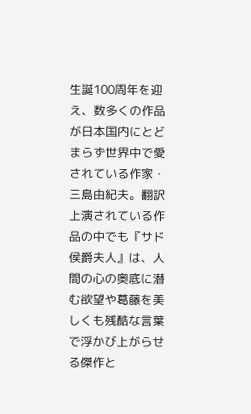生誕100周年を迎え、数多くの作品が日本国内にとどまらず世界中で愛されている作家・三島由紀夫。翻訳上演されている作品の中でも『サド侯爵夫人』は、人間の心の奥底に潜む欲望や葛藤を美しくも残酷な言葉で浮かび上がらせる傑作と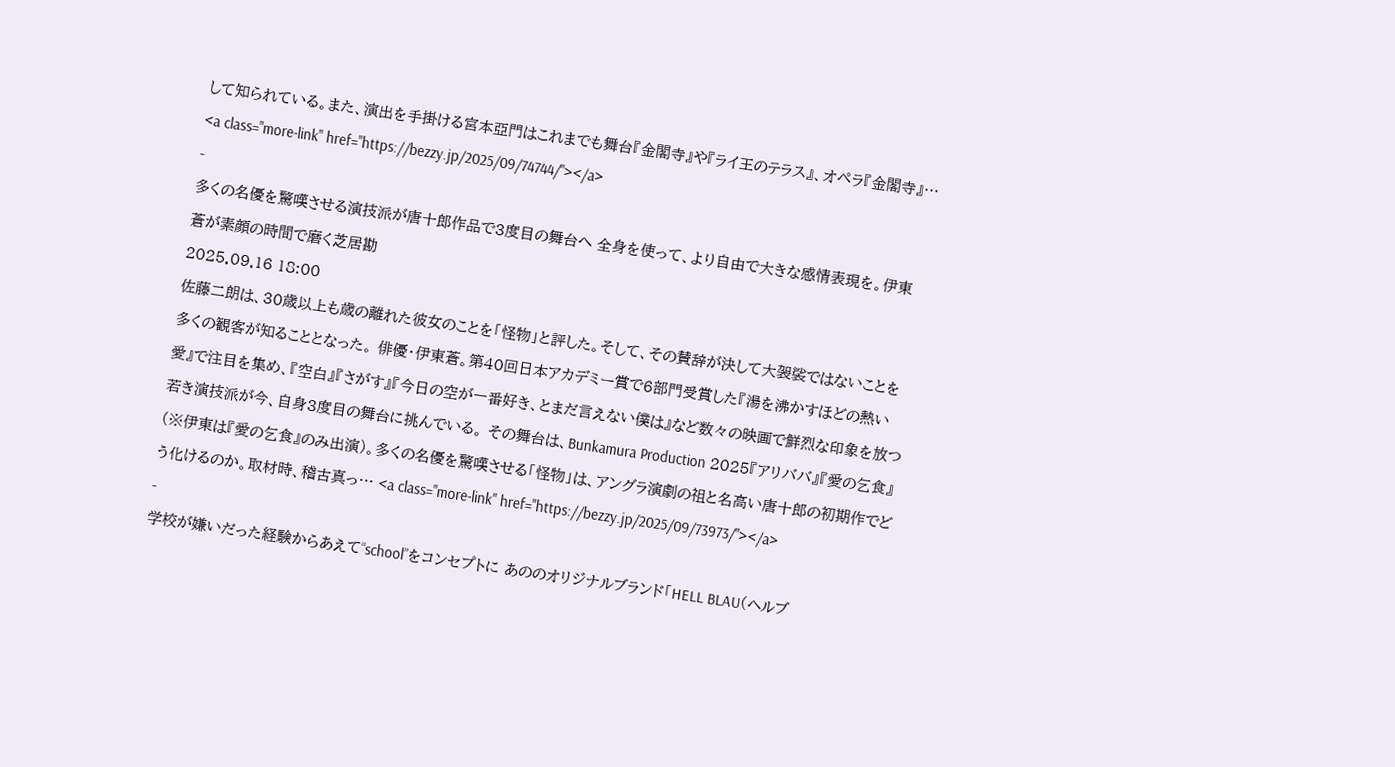して知られている。また、演出を手掛ける宮本亞門はこれまでも舞台『金閣寺』や『ライ王のテラス』、オペラ『金閣寺』… <a class="more-link" href="https://bezzy.jp/2025/09/74744/"></a>
-
多くの名優を驚嘆させる演技派が唐十郎作品で3度目の舞台へ 全身を使って、より自由で大きな感情表現を。伊東蒼が素顔の時間で磨く芝居勘
2025.09.16 18:00
佐藤二朗は、30歳以上も歳の離れた彼女のことを「怪物」と評した。そして、その賛辞が決して大袈裟ではないことを多くの観客が知ることとなった。 俳優・伊東蒼。第40回日本アカデミー賞で6部門受賞した『湯を沸かすほどの熱い愛』で注目を集め、『空白』『さがす』『今日の空が一番好き、とまだ言えない僕は』など数々の映画で鮮烈な印象を放つ若き演技派が今、自身3度目の舞台に挑んでいる。 その舞台は、Bunkamura Production 2025『アリババ』『愛の乞食』(※伊東は『愛の乞食』のみ出演)。多くの名優を驚嘆させる「怪物」は、アングラ演劇の祖と名高い唐十郎の初期作でどう化けるのか。取材時、稽古真っ… <a class="more-link" href="https://bezzy.jp/2025/09/73973/"></a>
-
学校が嫌いだった経験からあえて“school”をコンセプトに あののオリジナルブランド「HELL BLAU(ヘルブ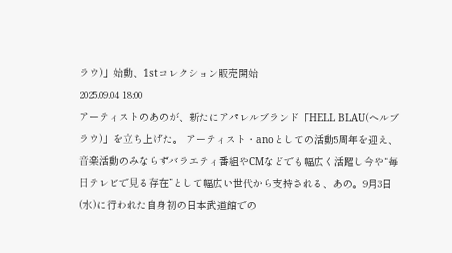ラウ)」始動、1stコレクション販売開始
2025.09.04 18:00
アーティストのあのが、新たにアパレルブランド「HELL BLAU(ヘルブラウ)」を⽴ち上げた。 アーティスト・anoとしての活動5周年を迎え、⾳楽活動のみならずバラエティ番組やCMなどでも幅広く活躍し今や“毎⽇テレビで⾒る存在”として幅広い世代から支持される、あの。9月3日(水)に行われた自身初の日本武道館での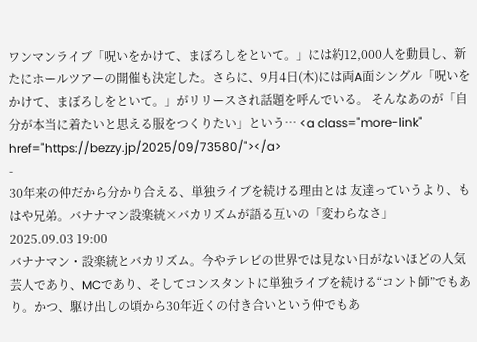ワンマンライブ「呪いをかけて、まぼろしをといて。」には約12,000人を動員し、新たにホールツアーの開催も決定した。さらに、9月4日(木)には両A面シングル「呪いをかけて、まぼろしをといて。」がリリースされ話題を呼んでいる。 そんなあのが「⾃分が本当に着たいと思える服をつくりたい」という… <a class="more-link" href="https://bezzy.jp/2025/09/73580/"></a>
-
30年来の仲だから分かり合える、単独ライブを続ける理由とは 友達っていうより、もはや兄弟。バナナマン設楽統×バカリズムが語る互いの「変わらなさ」
2025.09.03 19:00
バナナマン・設楽統とバカリズム。今やテレビの世界では見ない日がないほどの人気芸人であり、MCであり、そしてコンスタントに単独ライブを続ける“コント師”でもあり。かつ、駆け出しの頃から30年近くの付き合いという仲でもあ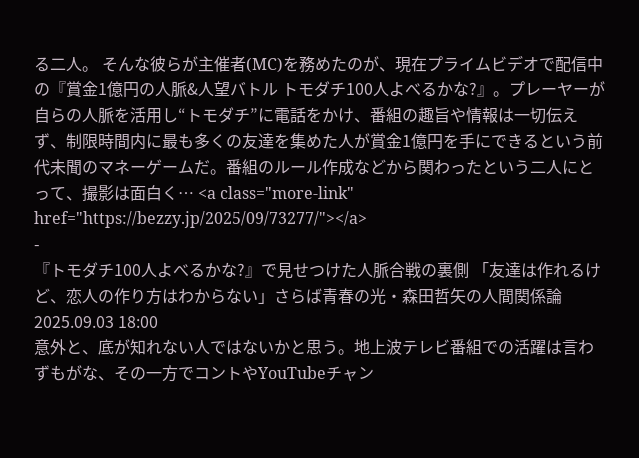る二人。 そんな彼らが主催者(MC)を務めたのが、現在プライムビデオで配信中の『賞金1億円の人脈&人望バトル トモダチ100人よべるかな?』。プレーヤーが自らの人脈を活用し“トモダチ”に電話をかけ、番組の趣旨や情報は一切伝えず、制限時間内に最も多くの友達を集めた人が賞金1億円を手にできるという前代未聞のマネーゲームだ。番組のルール作成などから関わったという二人にとって、撮影は面白く… <a class="more-link" href="https://bezzy.jp/2025/09/73277/"></a>
-
『トモダチ100人よべるかな?』で見せつけた人脈合戦の裏側 「友達は作れるけど、恋人の作り方はわからない」さらば青春の光・森田哲矢の人間関係論
2025.09.03 18:00
意外と、底が知れない人ではないかと思う。地上波テレビ番組での活躍は言わずもがな、その一方でコントやYouTubeチャン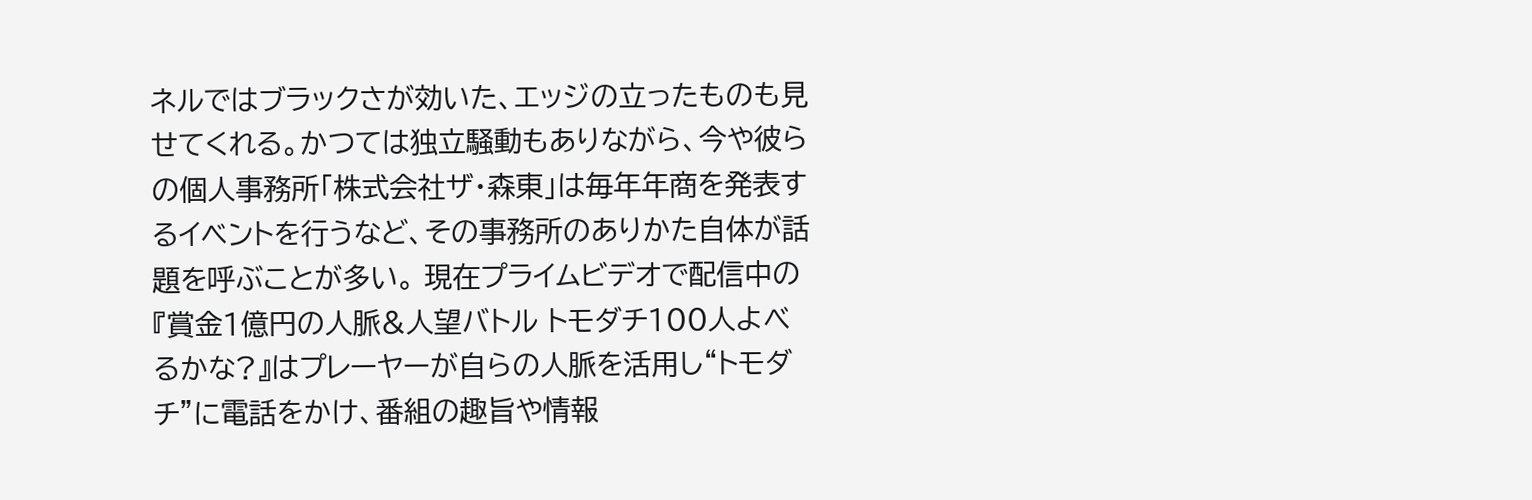ネルではブラックさが効いた、エッジの立ったものも見せてくれる。かつては独立騒動もありながら、今や彼らの個人事務所「株式会社ザ・森東」は毎年年商を発表するイベントを行うなど、その事務所のありかた自体が話題を呼ぶことが多い。 現在プライムビデオで配信中の『賞金1億円の人脈&人望バトル トモダチ100人よべるかな?』はプレーヤーが自らの人脈を活用し“トモダチ”に電話をかけ、番組の趣旨や情報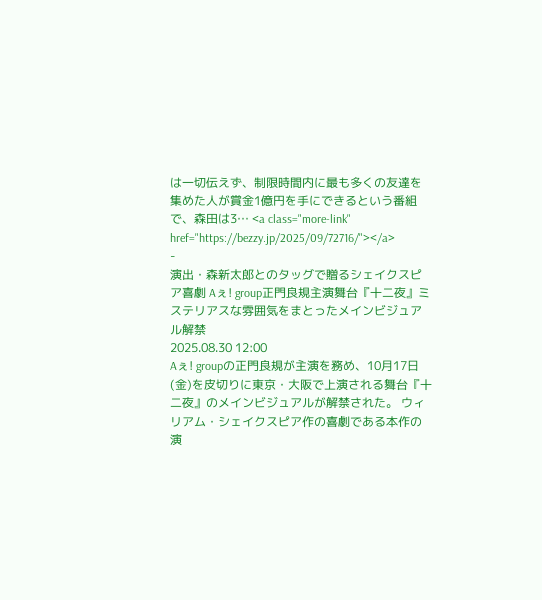は一切伝えず、制限時間内に最も多くの友達を集めた人が賞金1億円を手にできるという番組で、森田は3… <a class="more-link" href="https://bezzy.jp/2025/09/72716/"></a>
-
演出・森新太郎とのタッグで贈るシェイクスピア喜劇 Aぇ! group正門良規主演舞台『十二夜』ミステリアスな雰囲気をまとったメインビジュアル解禁
2025.08.30 12:00
Aぇ! groupの正門良規が主演を務め、10月17日(金)を皮切りに東京・大阪で上演される舞台『十二夜』のメインビジュアルが解禁された。 ウィリアム・シェイクスピア作の喜劇である本作の演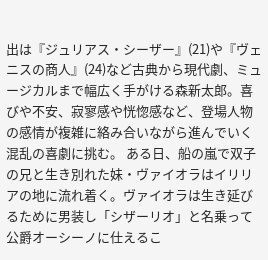出は『ジュリアス・シーザー』(21)や『ヴェニスの商人』(24)など古典から現代劇、ミュージカルまで幅広く手がける森新太郎。喜びや不安、寂寥感や恍惚感など、登場人物の感情が複雑に絡み合いながら進んでいく混乱の喜劇に挑む。 ある日、船の嵐で双子の兄と生き別れた妹・ヴァイオラはイリリアの地に流れ着く。ヴァイオラは生き延びるために男装し「シザーリオ」と名乗って公爵オーシーノに仕えるこ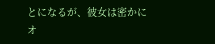とになるが、彼女は密かにオ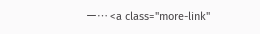ー… <a class="more-link"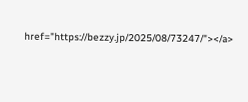href="https://bezzy.jp/2025/08/73247/"></a>